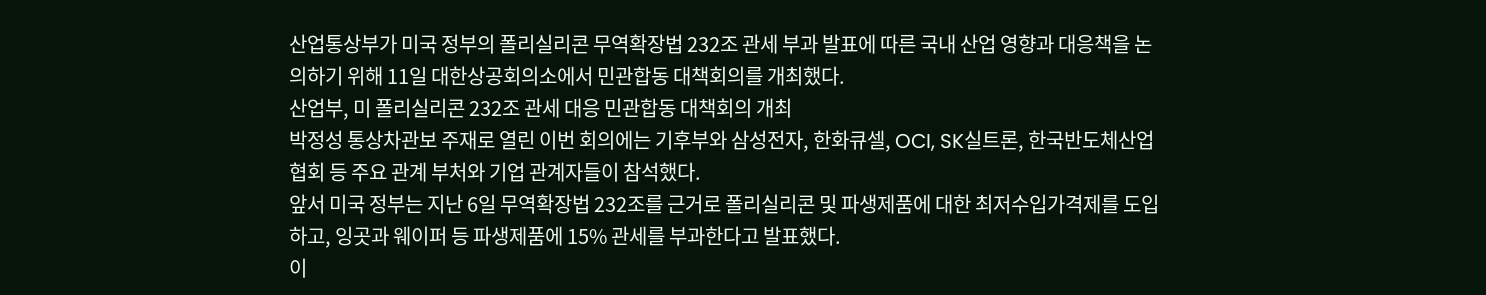산업통상부가 미국 정부의 폴리실리콘 무역확장법 232조 관세 부과 발표에 따른 국내 산업 영향과 대응책을 논의하기 위해 11일 대한상공회의소에서 민관합동 대책회의를 개최했다.
산업부, 미 폴리실리콘 232조 관세 대응 민관합동 대책회의 개최
박정성 통상차관보 주재로 열린 이번 회의에는 기후부와 삼성전자, 한화큐셀, OCI, SK실트론, 한국반도체산업협회 등 주요 관계 부처와 기업 관계자들이 참석했다.
앞서 미국 정부는 지난 6일 무역확장법 232조를 근거로 폴리실리콘 및 파생제품에 대한 최저수입가격제를 도입하고, 잉곳과 웨이퍼 등 파생제품에 15% 관세를 부과한다고 발표했다.
이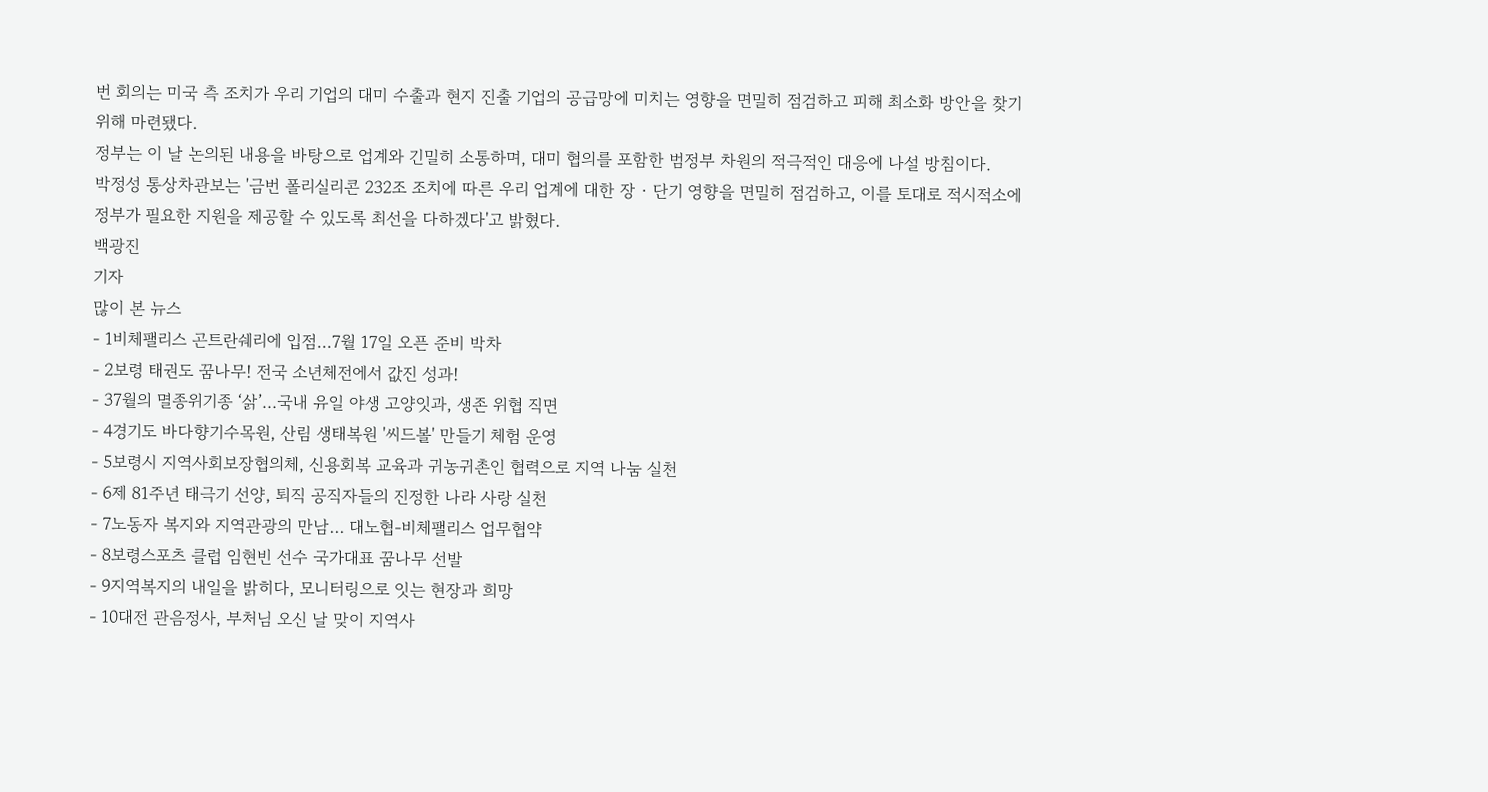번 회의는 미국 측 조치가 우리 기업의 대미 수출과 현지 진출 기업의 공급망에 미치는 영향을 면밀히 점검하고 피해 최소화 방안을 찾기 위해 마련됐다.
정부는 이 날 논의된 내용을 바탕으로 업계와 긴밀히 소통하며, 대미 협의를 포함한 범정부 차원의 적극적인 대응에 나설 방침이다.
박정성 통상차관보는 '금번 폴리실리콘 232조 조치에 따른 우리 업계에 대한 장‧단기 영향을 면밀히 점검하고, 이를 토대로 적시적소에 정부가 필요한 지원을 제공할 수 있도록 최선을 다하겠다'고 밝혔다.
백광진
기자
많이 본 뉴스
- 1비체팰리스 곤트란쉐리에 입점…7월 17일 오픈 준비 박차
- 2보령 태권도 꿈나무! 전국 소년체전에서 값진 성과!
- 37월의 멸종위기종 ‘삵’…국내 유일 야생 고양잇과, 생존 위협 직면
- 4경기도 바다향기수목원, 산림 생태복원 '씨드볼' 만들기 체험 운영
- 5보령시 지역사회보장협의체, 신용회복 교육과 귀농귀촌인 협력으로 지역 나눔 실천
- 6제 81주년 태극기 선양, 퇴직 공직자들의 진정한 나라 사랑 실천
- 7노동자 복지와 지역관광의 만남… 대노협-비체팰리스 업무협약
- 8보령스포츠 클럽 임현빈 선수 국가대표 꿈나무 선발
- 9지역복지의 내일을 밝히다, 모니터링으로 잇는 현장과 희망
- 10대전 관음정사, 부처님 오신 날 맞이 지역사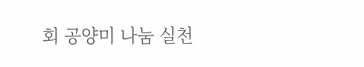회 공양미 나눔 실천